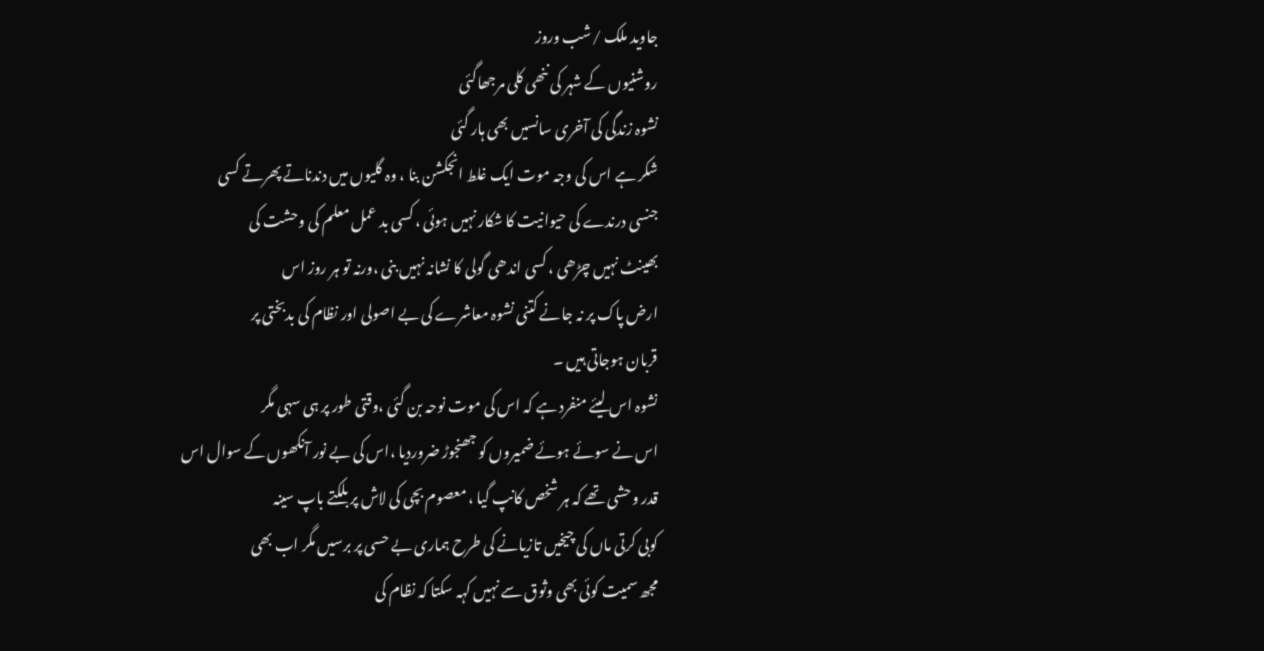جاوید ملک /شب وروز
روشنیوں کے شہر کی ننھی کلی مرجھاگئی
نشوہ زندگی کی آخری سانسیں بھی ہار گئی
شکر ہے اس کی وجہ موت ایک غلط انجکشن بنا ، وہ گلیوں میں دندناتے پھرتے کسی
جنسی درندے کی حیوانیت کا شکار نہیں ہوئی ، کسی بد عمل معلم کی وحشت کی
بھینٹ نہیں چڑھی ، کسی اندھی گولی کا نشانہ نہیں بنی ،ورنہ تو ہر روز اس
ارض پاک پر نہ جانے کتنی نشوہ معاشرے کی بے اصولی اور نظام کی بدبختی پر
قربان ہوجاتی ہیں ۔
نشوہ اس لیئے منفرد ہے کہ اس کی موت نوحہ بن گئی ،وقتی طور پر ہی سہی مگر
اس نے سوئے ہوئے ضمیروں کو جھنجوڑ ضروردیا ،اس کی بے نور آنکھوں کے سوال اس
قدر وحشی تھے کہ ہر شخص کانپ گیا ، معصوم بچی کی لاش پر بلکتے باپ سینہ
کوبی کرتی ماں کی چیخیں تازیانے کی طرح ہماری بے حسی پر برسیں مگر اب بھی
مجھ سمیت کوئی بھی وثوق سے نہیں کہہ سکتا کہ نظام کی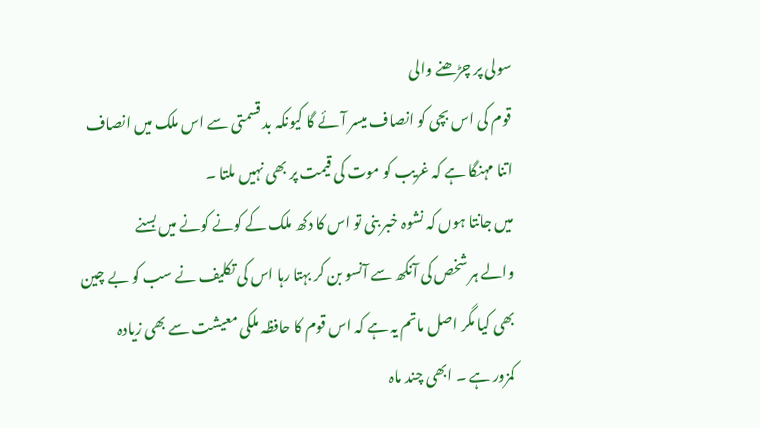سولی پر چڑھنے والی
قوم کی اس بچی کو انصاف میسر آئے گا کیونکہ بد قسمتی سے اس ملک میں انصاف
اتنا مہنگا ہے کہ غریب کو موت کی قیمت پر بھی نہیں ملتا ۔
میں جانتا ہوں کہ نشوہ خبر بنی تو اس کا دکھ ملک کے کونے کونے میں بسنے
والے ہر شخص کی آنکھ سے آنسو بن کر بہتا رہا اس کی تکلیف نے سب کو بے چین
بھی کیا مگر اصل ماتم یہ ہے کہ اس قوم کا حافظہ ملکی معیشت سے بھی زیادہ
کمزور ہے ۔ ابھی چند ماہ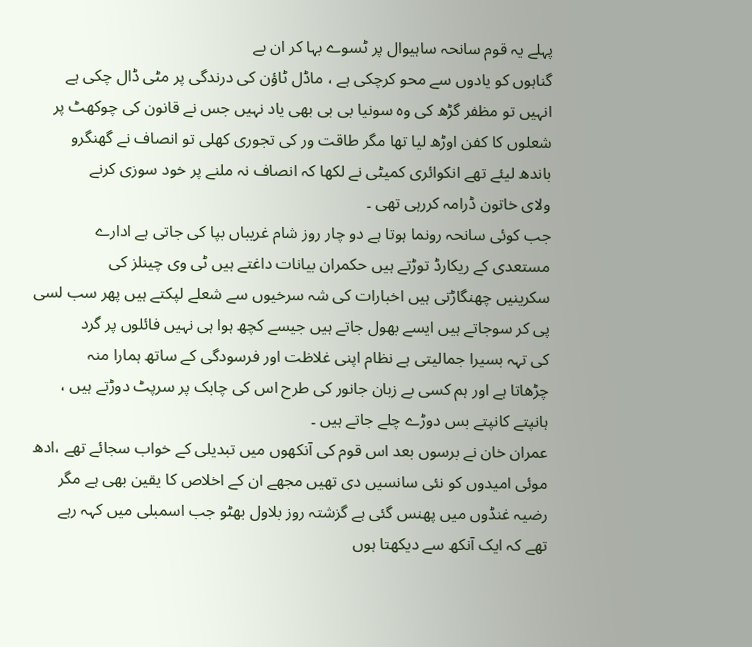پہلے یہ قوم سانحہ ساہیوال پر ٹسوے بہا کر ان بے
گناہوں کو یادوں سے محو کرچکی ہے ، ماڈل ٹاؤن کی درندگی پر مٹی ڈال چکی ہے
انہیں تو مظفر گڑھ کی وہ سونیا بی بی بھی یاد نہیں جس نے قانون کی چوکھٹ پر
شعلوں کا کفن اوڑھ لیا تھا مگر طاقت ور کی تجوری کھلی تو انصاف نے گھنگرو
باندھ لیئے تھے انکوائری کمیٹی نے لکھا کہ انصاف نہ ملنے پر خود سوزی کرنے
ولای خاتون ڈرامہ کررہی تھی ۔
جب کوئی سانحہ رونما ہوتا ہے دو چار روز شام غریباں بپا کی جاتی ہے ادارے
مستعدی کے ریکارڈ توڑتے ہیں حکمران بیانات داغتے ہیں ٹی وی چینلز کی
سکرینیں چھنگاڑتی ہیں اخبارات کی شہ سرخیوں سے شعلے لپکتے ہیں پھر سب لسی
پی کر سوجاتے ہیں ایسے بھول جاتے ہیں جیسے کچھ ہوا ہی نہیں فائلوں پر گرد
کی تہہ بسیرا جمالیتی ہے نظام اپنی غلاظت اور فرسودگی کے ساتھ ہمارا منہ
چڑھاتا ہے اور ہم کسی بے زبان جانور کی طرح اس کی چابک پر سرپٹ دوڑتے ہیں ،
ہانپتے کانپتے بس دوڑے چلے جاتے ہیں ۔
عمران خان نے برسوں بعد اس قوم کی آنکھوں میں تبدیلی کے خواب سجائے تھے ،ادھ
موئی امیدوں کو نئی سانسیں دی تھیں مجھے ان کے اخلاص کا یقین بھی ہے مگر
رضیہ غنڈوں میں پھنس گئی ہے گزشتہ روز بلاول بھٹو جب اسمبلی میں کہہ رہے
تھے کہ ایک آنکھ سے دیکھتا ہوں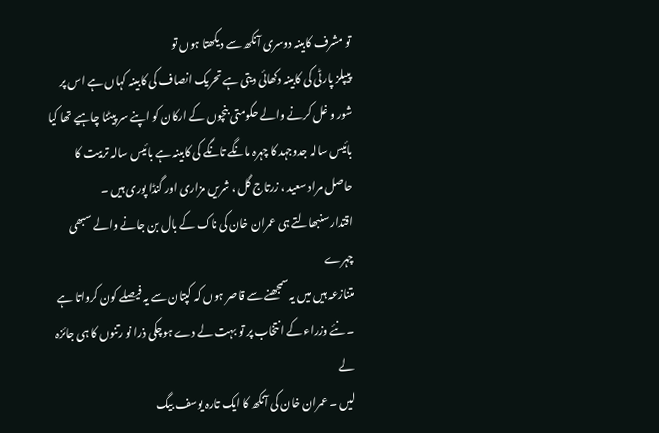تو مشرف کابینہ دوسری آنکھ سے دیکھتا ہوں تو
پیپلز پارٹی کی کابینہ دکھائی دیتی ہے تحریک انصاف کی کابینہ کہاں ہے اس پر
شور و غل کرنے والے حکومتی بنچوں کے ارکان کو اپنے سر پیٹنا چاہیے تھا کیا
بائیس سالہ جدوجہد کا چہرہ مانگے تانگے کی کابینہ ہے بائیس سالہ تربیت کا
حاصل مراد سعید ، زرتاج گل ، شریں مزاری اور گنڈا پوری ہیں ۔
اقتدار سنبھالتے ہی عمران خان کی ناک کے بال بن جانے والے سبھی چہرے
متنازعہ ہیں میں یہ سمجھنے سے قاصر ہوں کہ کپتان سے یہ فیصلے کون کرواتا ہے
۔ نئے وزراء کے انتخاب پر تو بہت لے دے ہوچکی ذرا نو رتنوں کا ہی جائزہ لے
لیں ۔ عمران خان کی آنکھ کا ایک تارہ یوسف بیگ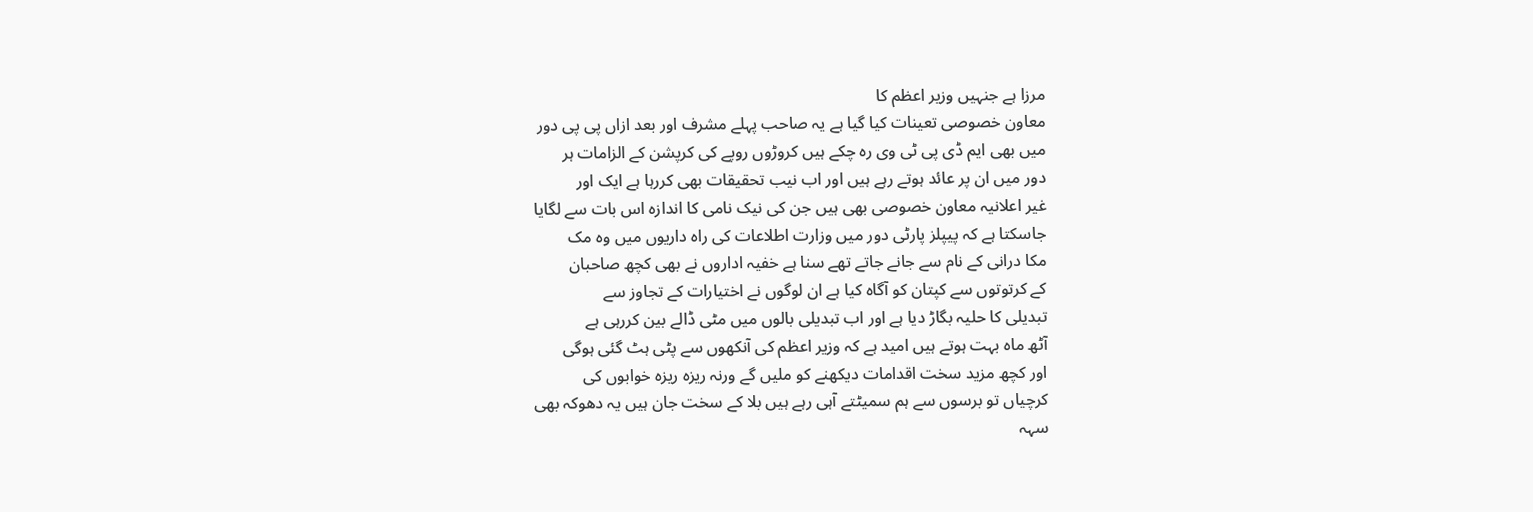مرزا ہے جنہیں وزیر اعظم کا
معاون خصوصی تعینات کیا گیا ہے یہ صاحب پہلے مشرف اور بعد ازاں پی پی دور
میں بھی ایم ڈی پی ٹی وی رہ چکے ہیں کروڑوں روپے کی کرپشن کے الزامات ہر
دور میں ان پر عائد ہوتے رہے ہیں اور اب نیب تحقیقات بھی کررہا ہے ایک اور
غیر اعلانیہ معاون خصوصی بھی ہیں جن کی نیک نامی کا اندازہ اس بات سے لگایا
جاسکتا ہے کہ پیپلز پارٹی دور میں وزارت اطلاعات کی راہ داریوں میں وہ مک
مکا درانی کے نام سے جانے جاتے تھے سنا ہے خفیہ اداروں نے بھی کچھ صاحبان
کے کرتوتوں سے کپتان کو آگاہ کیا ہے ان لوگوں نے اختیارات کے تجاوز سے
تبدیلی کا حلیہ بگاڑ دیا ہے اور اب تبدیلی بالوں میں مٹی ڈالے بین کررہی ہے
آٹھ ماہ بہت ہوتے ہیں امید ہے کہ وزیر اعظم کی آنکھوں سے پٹی ہٹ گئی ہوگی
اور کچھ مزید سخت اقدامات دیکھنے کو ملیں گے ورنہ ریزہ ریزہ خوابوں کی
کرچیاں تو برسوں سے ہم سمیٹتے آہی رہے ہیں بلا کے سخت جان ہیں یہ دھوکہ بھی
سہہ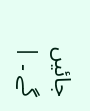جائیں گے ۔ |